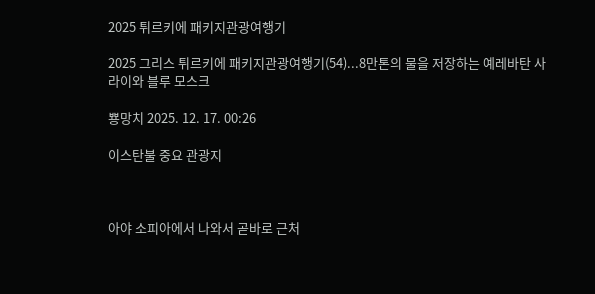2025 튀르키에 패키지관광여행기

2025 그리스 튀르키에 패키지관광여행기(54)...8만톤의 물을 저장하는 예레바탄 사라이와 블루 모스크

뿅망치 2025. 12. 17. 00:26

이스탄불 중요 관광지



아야 소피아에서 나와서 곧바로 근처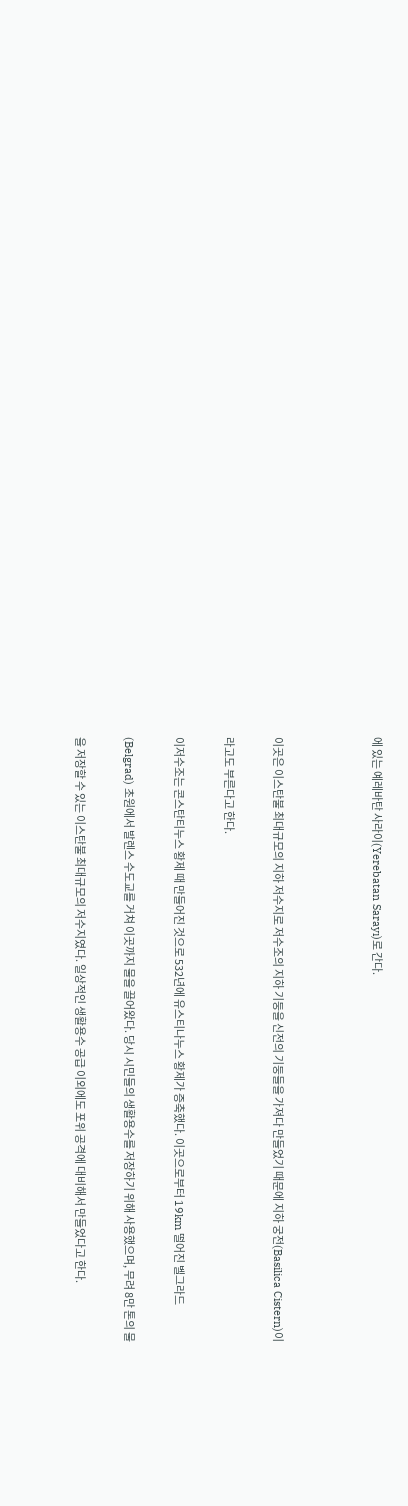에 있는 예레바탄 사라이(Yerebatan Sarayı)로 간다.



이곳은 이스탄불 최대규모의 지하 저수지로 저수조의 지하 기둥을 신전의 기둥들을 가져다 만들었기 때문에 지하 궁전(Basilica Cistern)이

라고도 부른다고 한다.

이저수조는 콘스탄티누스 황제 때 만들어진 것으로 532년에 유스티나누스 황제가 증축했다. 이곳으로부터 19km 떨어진 벨그라드

(Belgrad) 초원에서 발렌스 수도교를 거쳐 이곳까지 물을 끌어왔다. 당시 시민들의 생활용수를 저장하기 위해 사용했으며, 무려 8만 톤의 물

을 저장할 수 있는 이스탄불 최대규모의 저수지였다. 일상적인 생활용수 공급 이외에도 포위 공격에 대비해서 만들었다고 한다.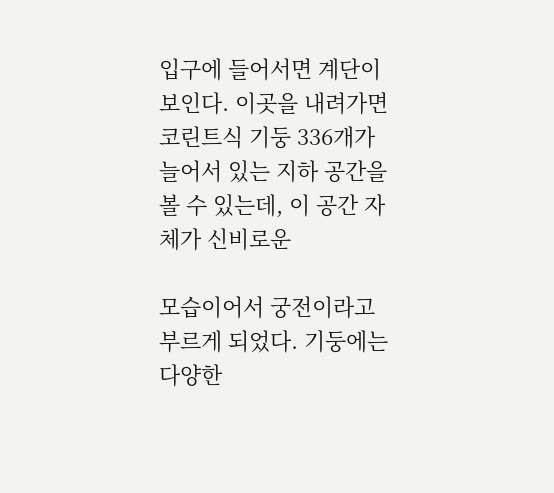입구에 들어서면 계단이 보인다. 이곳을 내려가면 코린트식 기둥 336개가 늘어서 있는 지하 공간을 볼 수 있는데, 이 공간 자체가 신비로운

모습이어서 궁전이라고 부르게 되었다. 기둥에는 다양한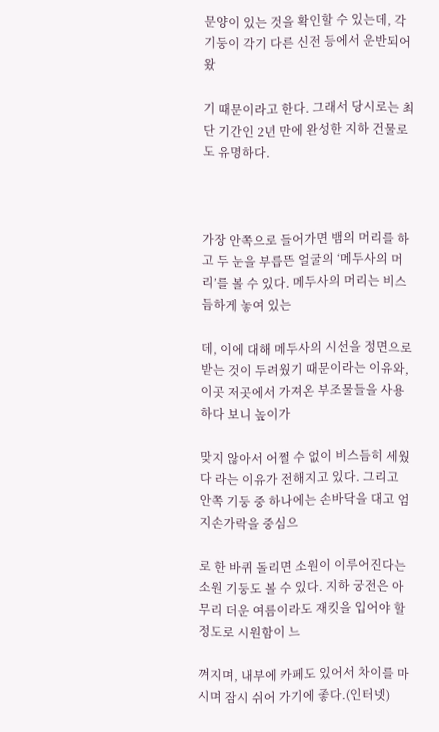문양이 있는 것을 확인할 수 있는데, 각 기둥이 각기 다른 신전 등에서 운반되어 왔

기 때문이라고 한다. 그래서 당시로는 최단 기간인 2년 만에 완성한 지하 건물로도 유명하다.



가장 안쪽으로 들어가면 뱀의 머리를 하고 두 눈을 부릅뜬 얼굴의 ‘메두사의 머리’를 볼 수 있다. 메두사의 머리는 비스듬하게 놓여 있는

데, 이에 대해 메두사의 시선을 정면으로 받는 것이 두려웠기 때문이라는 이유와, 이곳 저곳에서 가져온 부조물들을 사용하다 보니 높이가

맞지 않아서 어쩔 수 없이 비스듬히 세웠다 라는 이유가 전해지고 있다. 그리고 안쪽 기둥 중 하나에는 손바닥을 대고 엄지손가락을 중심으

로 한 바퀴 돌리면 소원이 이루어진다는 소원 기둥도 볼 수 있다. 지하 궁전은 아무리 더운 여름이라도 재킷을 입어야 할 정도로 시원함이 느

껴지며, 내부에 카페도 있어서 차이를 마시며 잠시 쉬어 가기에 좋다.(인터넷)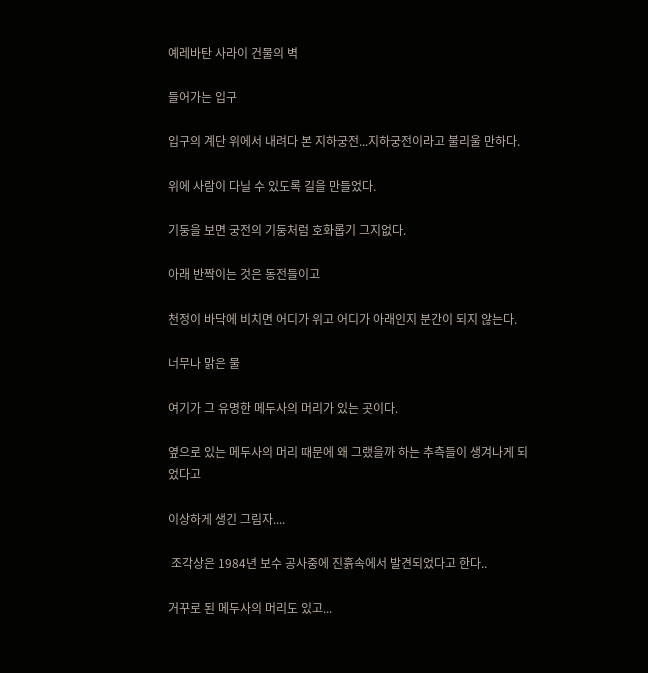예레바탄 사라이 건물의 벽

들어가는 입구

입구의 계단 위에서 내려다 본 지하궁전...지하궁전이라고 불리울 만하다.

위에 사람이 다닐 수 있도록 길을 만들었다.

기둥을 보면 궁전의 기둥처럼 호화롭기 그지없다.

아래 반짝이는 것은 동전들이고

천정이 바닥에 비치면 어디가 위고 어디가 아래인지 분간이 되지 않는다.

너무나 맑은 물

여기가 그 유명한 메두사의 머리가 있는 곳이다.

옆으로 있는 메두사의 머리 때문에 왜 그랬을까 하는 추측들이 생겨나게 되었다고

이상하게 생긴 그림자....

 조각상은 1984년 보수 공사중에 진흙속에서 발견되었다고 한다..

거꾸로 된 메두사의 머리도 있고...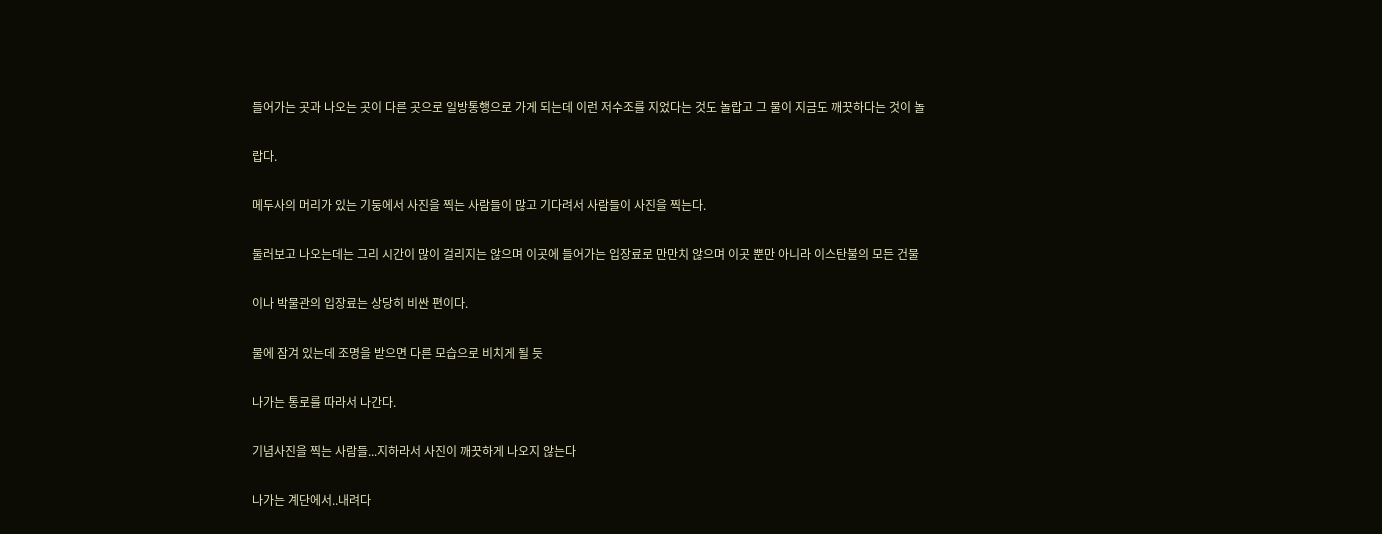들어가는 곳과 나오는 곳이 다른 곳으로 일방통행으로 가게 되는데 이런 저수조를 지었다는 것도 놀랍고 그 물이 지금도 깨끗하다는 것이 놀

랍다.

메두사의 머리가 있는 기둥에서 사진을 찍는 사람들이 많고 기다려서 사람들이 사진을 찍는다.

둘러보고 나오는데는 그리 시간이 많이 걸리지는 않으며 이곳에 들어가는 입장료로 만만치 않으며 이곳 뿐만 아니라 이스탄불의 모든 건물

이나 박물관의 입장료는 상당히 비싼 편이다.

물에 잠겨 있는데 조명을 받으면 다른 모습으로 비치게 될 듯

나가는 통로를 따라서 나간다.

기념사진을 찍는 사람들...지하라서 사진이 깨끗하게 나오지 않는다

나가는 계단에서..내려다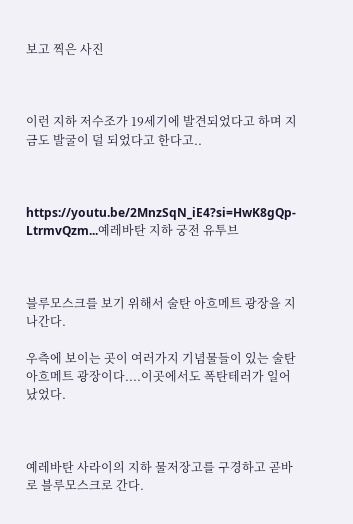보고 찍은 사진



이런 지하 저수조가 19세기에 발견되었다고 하며 지금도 발굴이 덜 되었다고 한다고..



https://youtu.be/2MnzSqN_iE4?si=HwK8gQp-LtrmvQzm...예레바탄 지하 궁전 유투브



블루모스크를 보기 위해서 술탄 아흐메트 광장을 지나간다.

우측에 보이는 곳이 여러가지 기념물들이 있는 술탄 아흐메트 광장이다....이곳에서도 폭탄테러가 일어났었다.



예레바탄 사라이의 지하 물저장고를 구경하고 곧바로 블루모스크로 간다.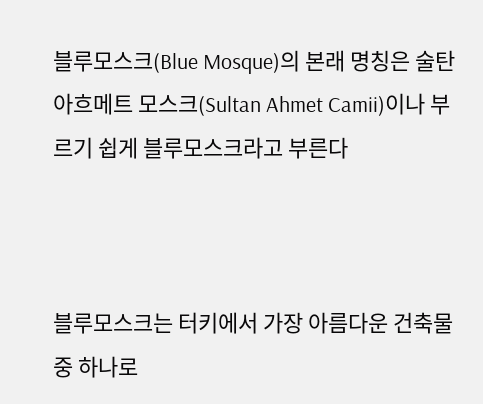블루모스크(Blue Mosque)의 본래 명칭은 술탄 아흐메트 모스크(Sultan Ahmet Camii)이나 부르기 쉽게 블루모스크라고 부른다



블루모스크는 터키에서 가장 아름다운 건축물 중 하나로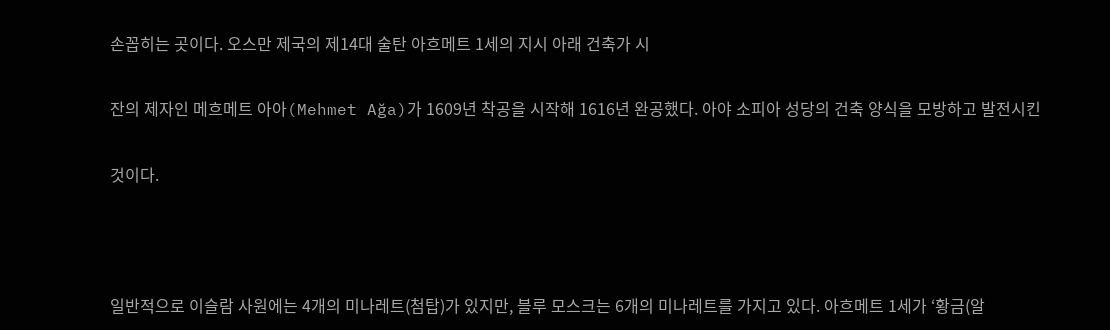손꼽히는 곳이다. 오스만 제국의 제14대 술탄 아흐메트 1세의 지시 아래 건축가 시

잔의 제자인 메흐메트 아아(Mehmet Ağa)가 1609년 착공을 시작해 1616년 완공했다. 아야 소피아 성당의 건축 양식을 모방하고 발전시킨

것이다.



일반적으로 이슬람 사원에는 4개의 미나레트(첨탑)가 있지만, 블루 모스크는 6개의 미나레트를 가지고 있다. 아흐메트 1세가 ‘황금(알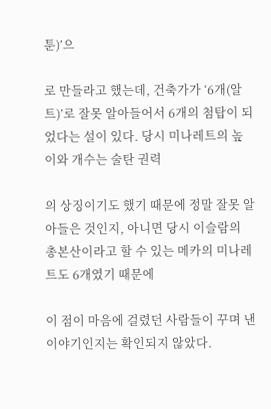툰)’으

로 만들라고 했는데, 건축가가 ‘6개(알트)’로 잘못 알아들어서 6개의 첨탑이 되었다는 설이 있다. 당시 미나레트의 높이와 개수는 술탄 권력

의 상징이기도 했기 때문에 정말 잘못 알아들은 것인지, 아니면 당시 이슬람의 총본산이라고 할 수 있는 메카의 미나레트도 6개였기 때문에

이 점이 마음에 걸렸던 사람들이 꾸며 낸 이야기인지는 확인되지 않았다.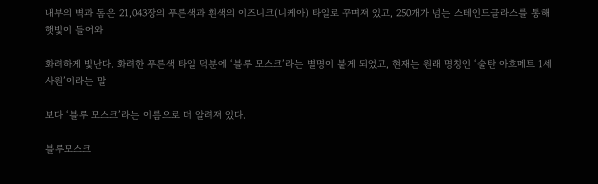내부의 벽과 돔은 21,043장의 푸른색과 흰색의 이즈니크(니케아) 타일로 꾸며져 있고, 250개가 넘는 스테인드글라스를 통해 햇빛이 들어와

화려하게 빛난다. 화려한 푸른색 타일 덕분에 ‘블루 모스크’라는 별명이 붙게 되었고, 현재는 원래 명칭인 ‘술탄 아흐메트 1세 사원’이라는 말

보다 ‘블루 모스크’라는 이름으로 더 알려져 있다.

블루모스크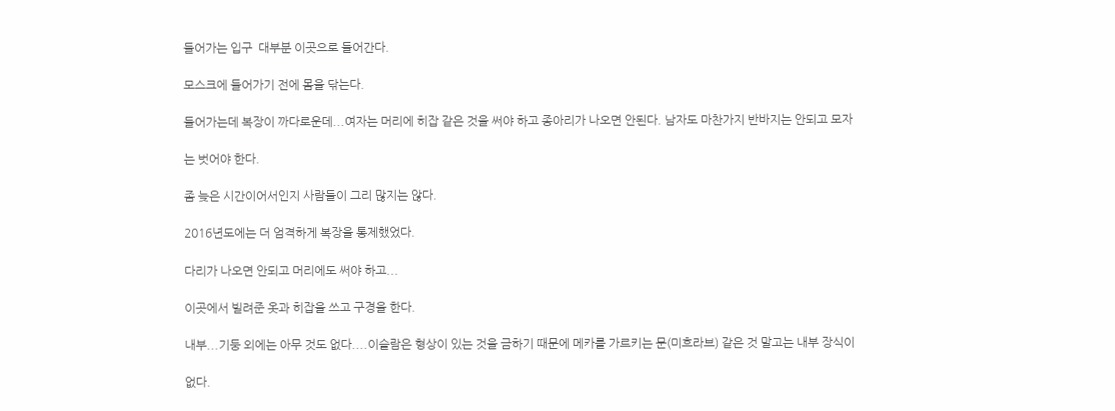들어가는 입구  대부분 이곳으로 들어간다.

모스크에 들어가기 전에 몸을 닦는다.

들어가는데 복장이 까다로운데...여자는 머리에 히잡 같은 것을 써야 하고 종아리가 나오면 안된다. 남자도 마찬가지 반바지는 안되고 모자

는 벗어야 한다.

좀 늦은 시간이어서인지 사람들이 그리 많지는 않다.

2016년도에는 더 엄격하게 복장을 통제했었다.

다리가 나오면 안되고 머리에도 써야 하고...

이곳에서 빌려준 옷과 히잡을 쓰고 구경을 한다.

내부...기둥 외에는 아무 것도 없다....이슬람은 형상이 있는 것을 금하기 때문에 메카를 가르키는 문(미흐라브) 같은 것 말고는 내부 장식이

없다.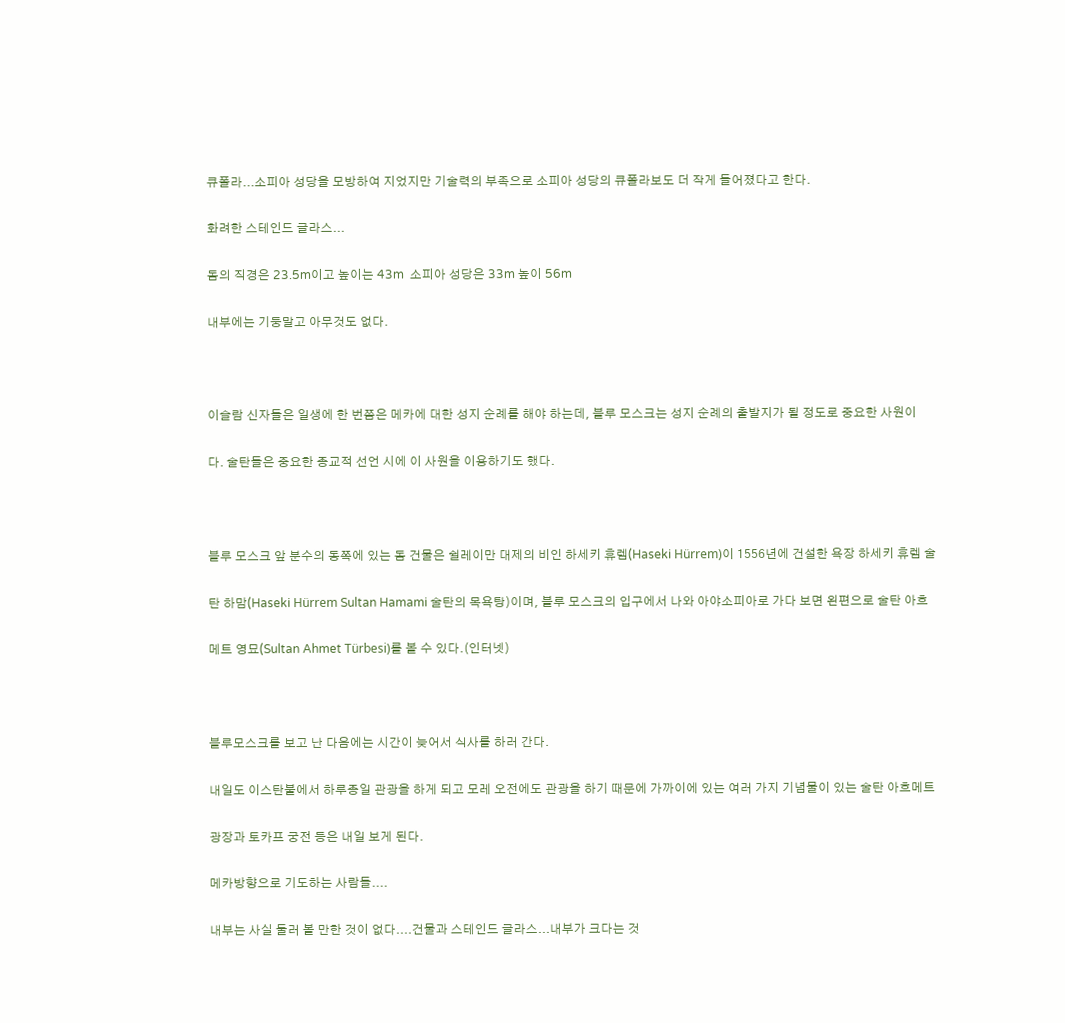큐폴라...소피아 성당을 모방하여 지었지만 기술력의 부족으로 소피아 성당의 큐폴라보도 더 작게 들어졌다고 한다.

화려한 스테인드 글라스...

돔의 직경은 23.5m이고 높이는 43m  소피아 성당은 33m 높이 56m

내부에는 기둥말고 아무것도 없다.



이슬람 신자들은 일생에 한 번쯤은 메카에 대한 성지 순례를 해야 하는데, 블루 모스크는 성지 순례의 출발지가 될 정도로 중요한 사원이

다. 술탄들은 중요한 종교적 선언 시에 이 사원을 이용하기도 했다.



블루 모스크 앞 분수의 동쪽에 있는 돔 건물은 쉴레이만 대제의 비인 하세키 휴렘(Haseki Hürrem)이 1556년에 건설한 욕장 하세키 휴렘 술

탄 하맘(Haseki Hürrem Sultan Hamami 술탄의 목욕탕)이며, 블루 모스크의 입구에서 나와 아야소피아로 가다 보면 왼편으로 술탄 아흐

메트 영묘(Sultan Ahmet Türbesi)를 볼 수 있다.(인터넷)



블루모스크를 보고 난 다음에는 시간이 늦어서 식사를 하러 간다.

내일도 이스탄불에서 하루종일 관광을 하게 되고 모레 오전에도 관광을 하기 때문에 가까이에 있는 여러 가지 기념물이 있는 술탄 아흐메트

광장과 토카프 궁전 등은 내일 보게 된다.

메카방향으로 기도하는 사람들....

내부는 사실 둘러 볼 만한 것이 없다....건물과 스테인드 글라스...내부가 크다는 것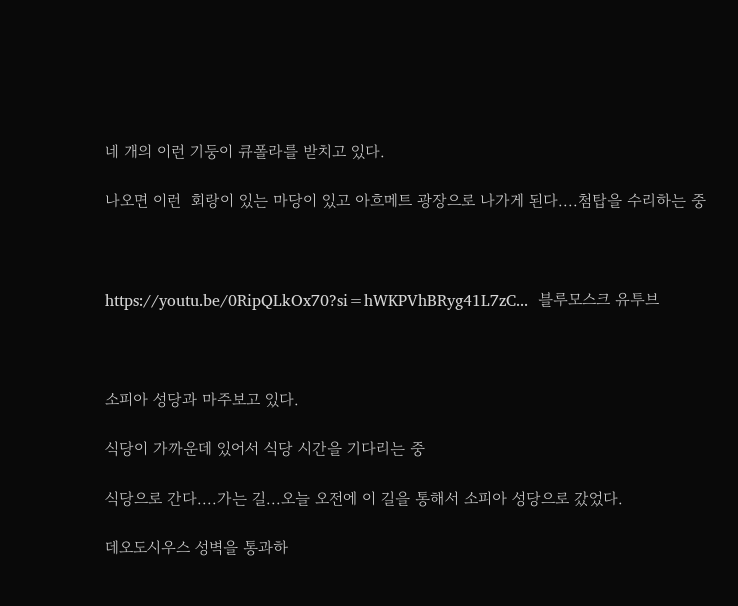네 개의 이런 기둥이 큐폴라를 받치고 있다.

나오면 이런  회랑이 있는 마당이 있고 아흐메트 광장으로 나가게 된다....첨탑을 수리하는 중



https://youtu.be/0RipQLkOx70?si=hWKPVhBRyg41L7zC...  블루모스크 유투브



소피아 성당과 마주보고 있다.

식당이 가까운데 있어서 식당 시간을 기다리는 중

식당으로 간다....가는 길...오늘 오전에 이 길을 통해서 소피아 성당으로 갔었다.

데오도시우스 성벽을 통과하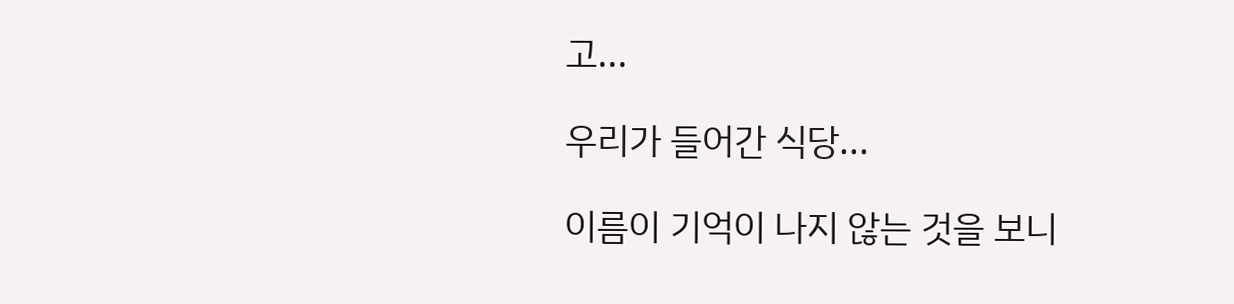고...

우리가 들어간 식당...

이름이 기억이 나지 않는 것을 보니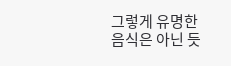그렇게 유명한 음식은 아닌 듯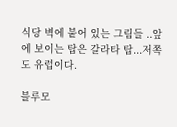식당 벽에 붙어 있는 그림들 ..앞에 보이는 탑은 갈라타 탑...저쪽도 유럽이다.

블루모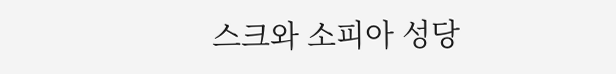스크와 소피아 성당